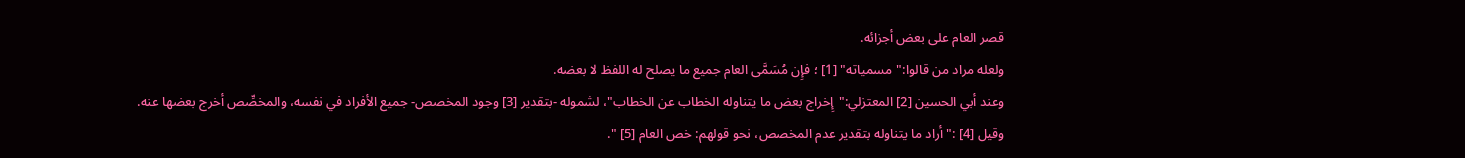قصر العام على بعض أجزائه.
ولعله مراد من قالوا:"مسمياته" [1] ؛ فإِن مُسَمَّى العام جميع ما يصلح له اللفظ لا بعضه.
وعند أبي الحسين [2] المعتزلي:"إِخراج بعض ما يتناوله الخطاب عن الخطاب"، لشموله -بتقدير [3] وجود المخصص- جميع الأفراد في نفسه، والمخصِّص أخرج بعضها عنه.
وقيل [4] :"أراد ما يتناوله بتقدير عدم المخصص، نحو قولهم: خص العام [5] ".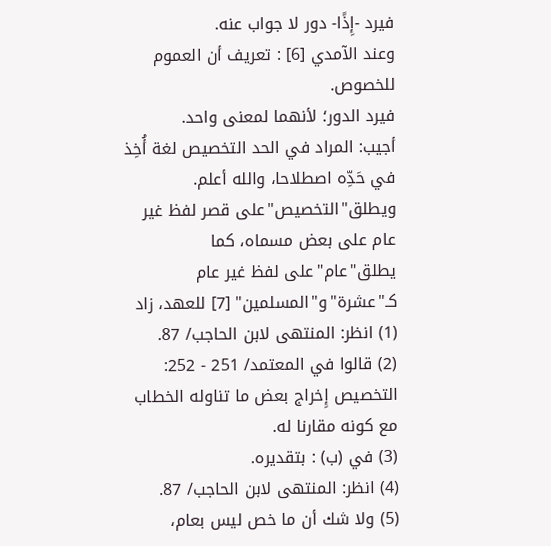فيرد -إِذًا- دور لا جواب عنه.
وعند الآمدي [6] : تعريف أن العموم للخصوص.
فيرد الدور؛ لأنهما لمعنى واحد.
أجيب: المراد في الحد التخصيص لغة أُخِذ في حَدِّه اصطلاحا، والله أعلم.
ويطلق"التخصيص"على قصر لفظ غير عام على بعض مسماه، كما يطلق"عام"على لفظ غير عام كـ"عشرة"و"المسلمين" [7] للعهد، زاد
(1) انظر: المنتهى لابن الحاجب/ 87.
(2) قالوا في المعتمد/ 251 - 252: التخصيص إِخراج بعض ما تناوله الخطاب مع كونه مقارنا له.
(3) في (ب) : بتقديره.
(4) انظر: المنتهى لابن الحاجب/ 87.
(5) ولا شك أن ما خص ليس بعام،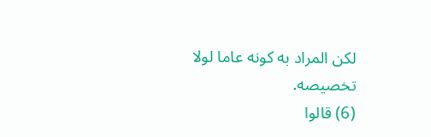لكن المراد به كونه عاما لولا تخصيصه.
(6) قالوا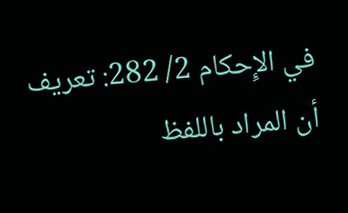في الإِحكام 2/ 282: تعريف أن المراد باللفظ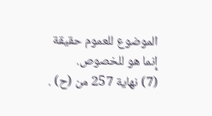الموضوع للعموم حقيقة إِنما هو للخصوص.
(7) نهاية 257 من (ح) .